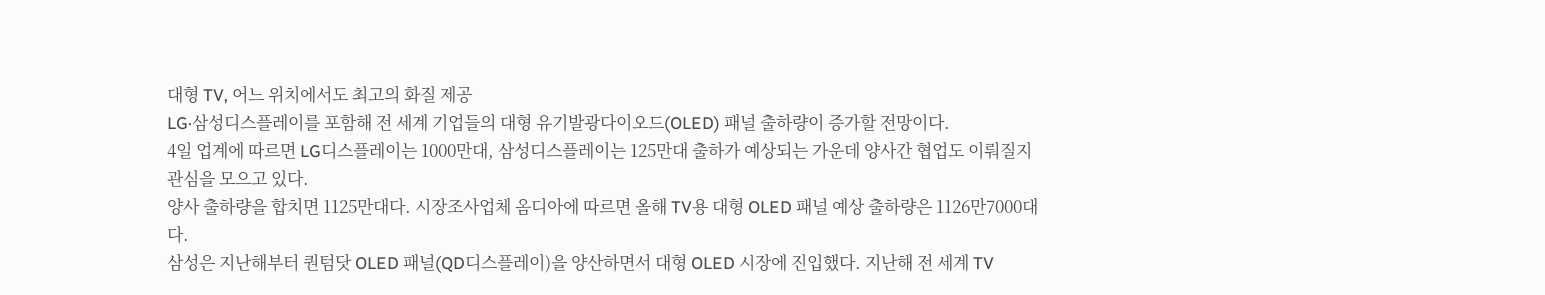대형 TV, 어느 위치에서도 최고의 화질 제공
LG·삼성디스플레이를 포함해 전 세계 기업들의 대형 유기발광다이오드(OLED) 패널 출하량이 증가할 전망이다.
4일 업계에 따르면 LG디스플레이는 1000만대, 삼성디스플레이는 125만대 출하가 예상되는 가운데 양사간 협업도 이뤄질지 관심을 모으고 있다.
양사 출하량을 합치면 1125만대다. 시장조사업체 옴디아에 따르면 올해 TV용 대형 OLED 패널 예상 출하량은 1126만7000대다.
삼성은 지난해부터 퀀텀닷 OLED 패널(QD디스플레이)을 양산하면서 대형 OLED 시장에 진입했다. 지난해 전 세계 TV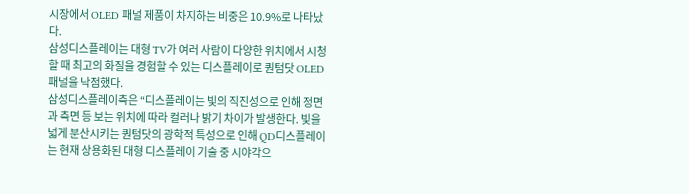시장에서 OLED 패널 제품이 차지하는 비중은 10.9%로 나타났다.
삼성디스플레이는 대형 TV가 여러 사람이 다양한 위치에서 시청할 때 최고의 화질을 경험할 수 있는 디스플레이로 퀀텀닷 OLED 패널을 낙점했다.
삼성디스플레이측은 “디스플레이는 빛의 직진성으로 인해 정면과 측면 등 보는 위치에 따라 컬러나 밝기 차이가 발생한다. 빛을 넓게 분산시키는 퀀텀닷의 광학적 특성으로 인해 QD디스플레이는 현재 상용화된 대형 디스플레이 기술 중 시야각으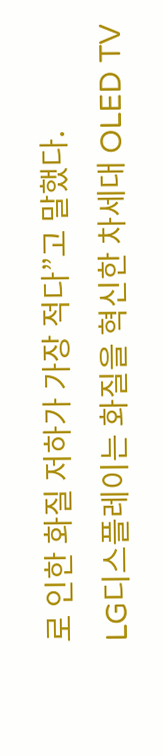로 인한 화질 저하가 가장 적다”고 말했다.
LG디스플레이는 화질을 혁신한 차세대 OLED TV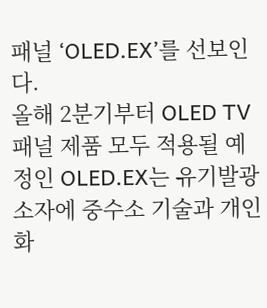패널 ‘OLED.EX’를 선보인다.
올해 2분기부터 OLED TV 패널 제품 모두 적용될 예정인 OLED.EX는 유기발광소자에 중수소 기술과 개인화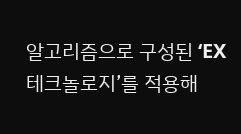알고리즘으로 구성된 ‘EX 테크놀로지’를 적용해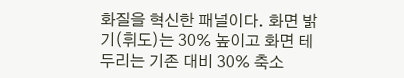화질을 혁신한 패널이다. 화면 밝기(휘도)는 30% 높이고 화면 테두리는 기존 대비 30% 축소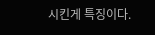시킨게 특징이다.